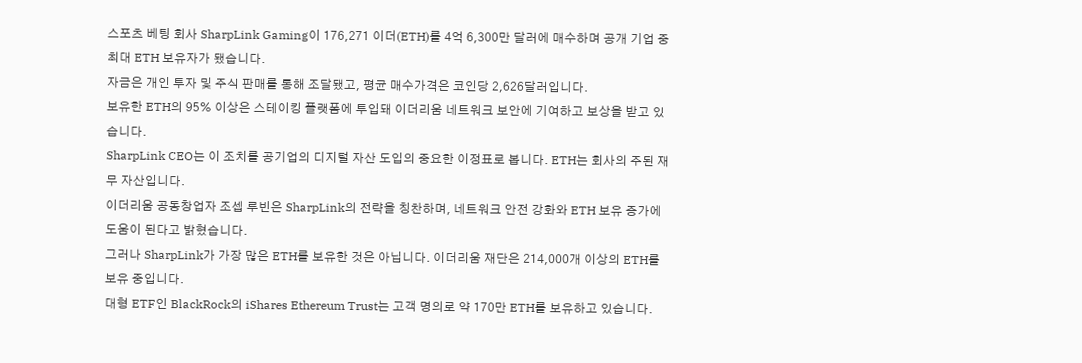스포츠 베팅 회사 SharpLink Gaming이 176,271 이더(ETH)를 4억 6,300만 달러에 매수하며 공개 기업 중 최대 ETH 보유자가 됐습니다.
자금은 개인 투자 및 주식 판매를 통해 조달됐고, 평균 매수가격은 코인당 2,626달러입니다.
보유한 ETH의 95% 이상은 스테이킹 플랫폼에 투입돼 이더리움 네트워크 보안에 기여하고 보상을 받고 있습니다.
SharpLink CEO는 이 조치를 공기업의 디지털 자산 도입의 중요한 이정표로 봅니다. ETH는 회사의 주된 재무 자산입니다.
이더리움 공동창업자 조셉 루빈은 SharpLink의 전략을 칭찬하며, 네트워크 안전 강화와 ETH 보유 증가에 도움이 된다고 밝혔습니다.
그러나 SharpLink가 가장 많은 ETH를 보유한 것은 아닙니다. 이더리움 재단은 214,000개 이상의 ETH를 보유 중입니다.
대형 ETF인 BlackRock의 iShares Ethereum Trust는 고객 명의로 약 170만 ETH를 보유하고 있습니다.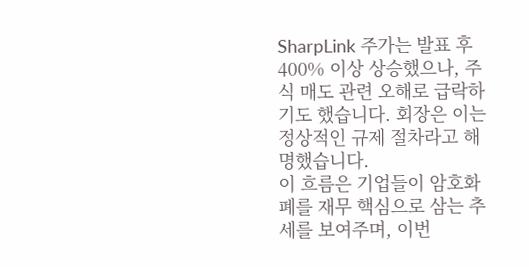SharpLink 주가는 발표 후 400% 이상 상승했으나, 주식 매도 관련 오해로 급락하기도 했습니다. 회장은 이는 정상적인 규제 절차라고 해명했습니다.
이 흐름은 기업들이 암호화폐를 재무 핵심으로 삼는 추세를 보여주며, 이번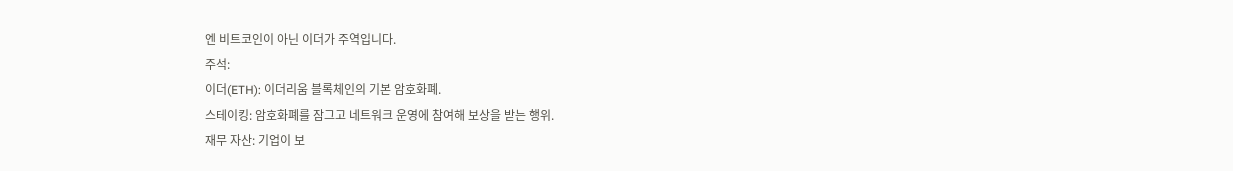엔 비트코인이 아닌 이더가 주역입니다.
주석:
이더(ETH): 이더리움 블록체인의 기본 암호화폐.
스테이킹: 암호화폐를 잠그고 네트워크 운영에 참여해 보상을 받는 행위.
재무 자산: 기업이 보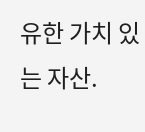유한 가치 있는 자산.